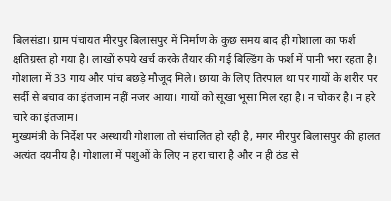बिलसंडा। ग्राम पंचायत मीरपुर बिलासपुर में निर्माण के कुछ समय बाद ही गोशाला का फर्श क्षतिग्रस्त हो गया है। लाखों रुपये खर्च करके तैयार की गई बिल्डिंग के फर्श में पानी भरा रहता है। गोशाला में 33 गाय और पांच बछड़े मौजूद मिले। छाया के लिए तिरपाल था पर गायों के शरीर पर सर्दी से बचाव का इंतजाम नहीं नजर आया। गायों को सूखा भूसा मिल रहा है। न चोकर है। न हरे चारे का इंतजाम।
मुख्यमंत्री के निर्देश पर अस्थायी गोशाला तो संचालित हो रही है, मगर मीरपुर बिलासपुर की हालत अत्यंत दयनीय है। गोशाला में पशुओं के लिए न हरा चारा है और न ही ठंड से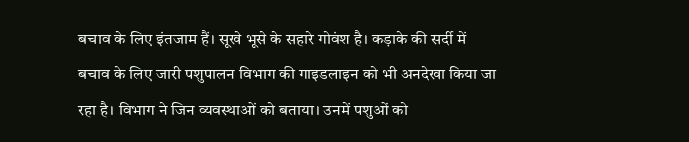बचाव के लिए इंतजाम हैं। सूखे भूसे के सहारे गोवंश है। कड़ाके की सर्दी में बचाव के लिए जारी पशुपालन विभाग की गाइडलाइन को भी अनदेखा किया जा रहा है। विभाग ने जिन व्यवस्थाओं को बताया। उनमें पशुओं को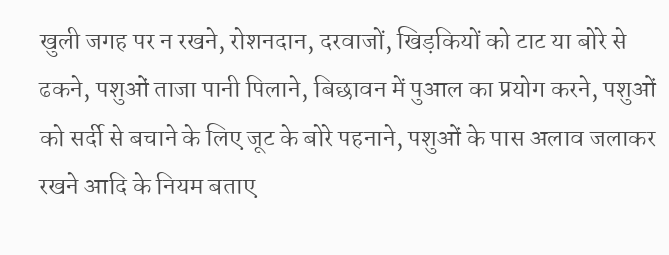खुली जगह पर न रखने, रोशनदान, दरवाजों, खिड़कियों को टाट या बोरे से ढकने, पशुओं ताजा पानी पिलाने, बिछावन में पुआल का प्रयोग करने, पशुओं को सर्दी से बचाने के लिए जूट के बोरे पहनाने, पशुओं के पास अलाव जलाकर रखने आदि के नियम बताए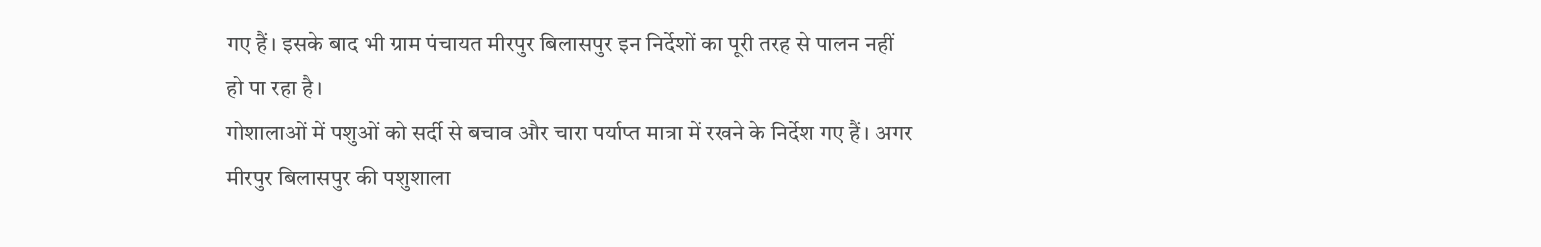गए हैं। इसके बाद भी ग्राम पंचायत मीरपुर बिलासपुर इन निर्देशों का पूरी तरह से पालन नहीं हो पा रहा है।
गोशालाओं में पशुओं को सर्दी से बचाव और चारा पर्याप्त मात्रा में रखने के निर्देश गए हैं। अगर मीरपुर बिलासपुर की पशुशाला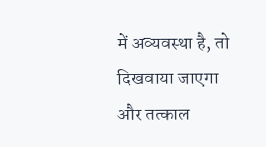में अव्यवस्था है, तो दिखवाया जाएगा और तत्काल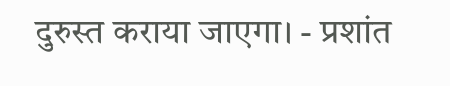दुरुस्त कराया जाएगा। - प्रशांत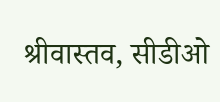श्रीवास्तव, सीडीओ